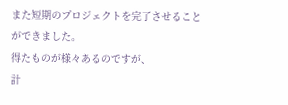また短期のプロジェクトを完了させることができました。
得たものが様々あるのですが、
計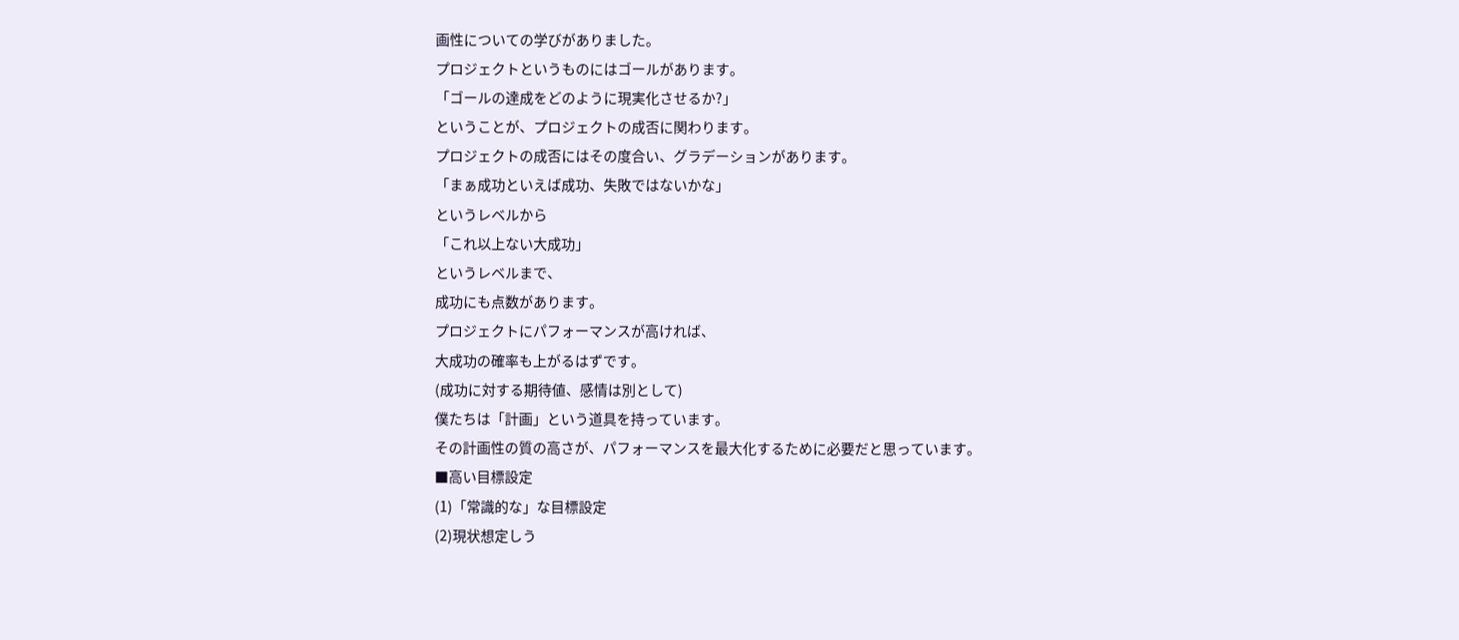画性についての学びがありました。
プロジェクトというものにはゴールがあります。
「ゴールの達成をどのように現実化させるか?」
ということが、プロジェクトの成否に関わります。
プロジェクトの成否にはその度合い、グラデーションがあります。
「まぁ成功といえば成功、失敗ではないかな」
というレベルから
「これ以上ない大成功」
というレベルまで、
成功にも点数があります。
プロジェクトにパフォーマンスが高ければ、
大成功の確率も上がるはずです。
(成功に対する期待値、感情は別として)
僕たちは「計画」という道具を持っています。
その計画性の質の高さが、パフォーマンスを最大化するために必要だと思っています。
■高い目標設定
(1)「常識的な」な目標設定
(2)現状想定しう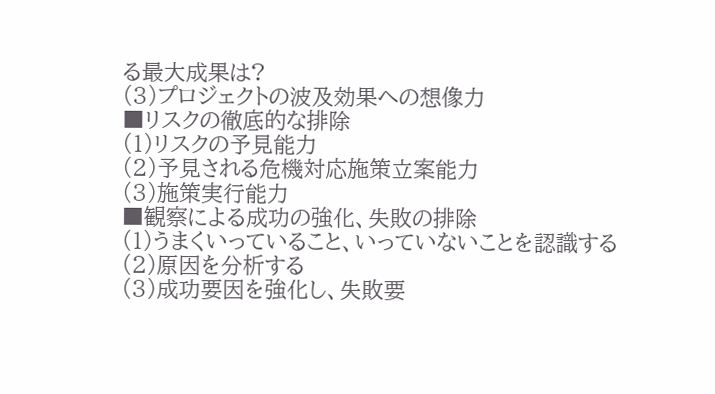る最大成果は?
(3)プロジェクトの波及効果への想像力
■リスクの徹底的な排除
(1)リスクの予見能力
(2)予見される危機対応施策立案能力
(3)施策実行能力
■観察による成功の強化、失敗の排除
(1)うまくいっていること、いっていないことを認識する
(2)原因を分析する
(3)成功要因を強化し、失敗要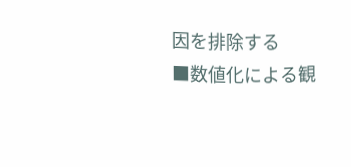因を排除する
■数値化による観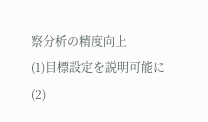察分析の精度向上
(1)目標設定を説明可能に
(2)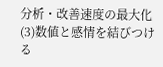分析・改善速度の最大化
(3)数値と感情を結びつける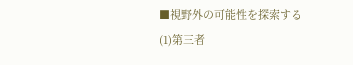■視野外の可能性を探索する
(1)第三者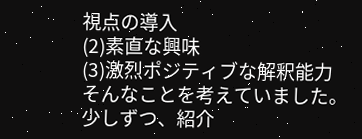視点の導入
(2)素直な興味
(3)激烈ポジティブな解釈能力
そんなことを考えていました。
少しずつ、紹介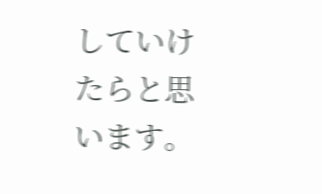していけたらと思います。